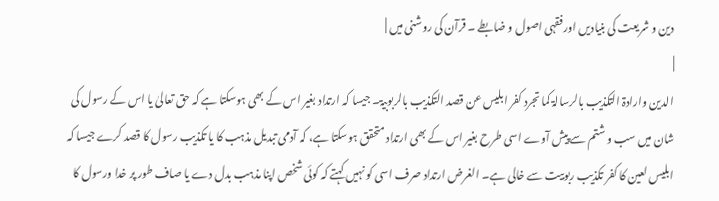دین و شریعت کی بنیادیں اور فقہی اصول و ضابطے ۔ قرآن کی روشنی میں |
|
الدین وارادۃ التکذیب بالرسالۃ کما تجرد کفر ابلیس عن قصد التکذیب بالربوبیۃ۔ جیسا کہ ارتداد بغیر اس کے بھی ہوسکتا ہے کہ حق تعالیٰ یا اس کے رسول کی شان میں سب و شتم سے پیش آوے اسی طرح بغیر اس کے بھی ارتداد متحقق ہوسکتا ہے، کہ آدمی تبدیل مذہب کا یا تکذیب رسول کا قصد کرے جیسا کہ ابلیس لعین کا کفر تکذیب ربوبیت سے خالی ہے۔ الغرض ارتداد صرف اسی کو نہیں کہتے کہ کوئی شخص اپنا مذہب بدل دے یا صاف طور پر خدا ورسول کا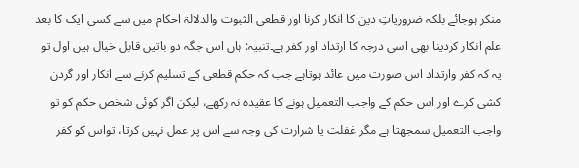منکر ہوجائے بلکہ ضروریاتِ دین کا انکار کرنا اور قطعی الثبوت والدلالۃ احکام میں سے کسی ایک کا بعد علم انکار کردینا بھی اسی درجہ کا ارتداد اور کفر ہے۔تنبیہ: ہاں اس جگہ دو باتیں قابل خیال ہیں اول تو یہ کہ کفر وارتداد اس صورت میں عائد ہوتاہے جب کہ حکم قطعی کے تسلیم کرنے سے انکار اور گردن کشی کرے اور اس حکم کے واجب التعمیل ہونے کا عقیدہ نہ رکھے، لیکن اگر کوئی شخص حکم کو تو واجب التعمیل سمجھتا ہے مگر غفلت یا شرارت کی وجہ سے اس پر عمل نہیں کرتا، تواس کو کفر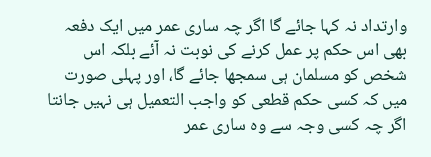وارتداد نہ کہا جائے گا اگر چہ ساری عمر میں ایک دفعہ بھی اس حکم پر عمل کرنے کی نوبت نہ آئے بلکہ اس شخص کو مسلمان ہی سمجھا جائے گا، اور پہلی صورت میں کہ کسی حکم قطعی کو واجب التعمیل ہی نہیں جانتا اگر چہ کسی وجہ سے وہ ساری عمر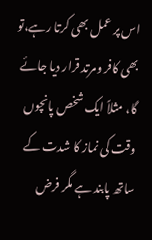اس پر عمل بھی کرتا رہے،تو بھی کافر ومرتد قرار دیا جائے گا، مثلاً ایک شخص پانچوں وقت کی نماز کا شدت کے ساتھ پابند ہے مگر فرض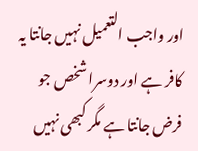اور واجب التعمیل نہیں جانتا یہ کافر ہے اور دوسرا شخص جو فرض جانتا ہے مگر کبھی نہیں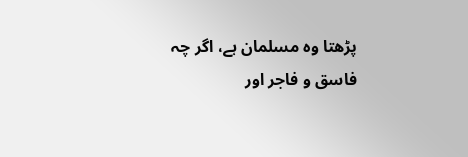پڑھتا وہ مسلمان ہے، اگر چہ فاسق و فاجر اور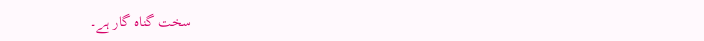سخت گناہ گار ہے۔